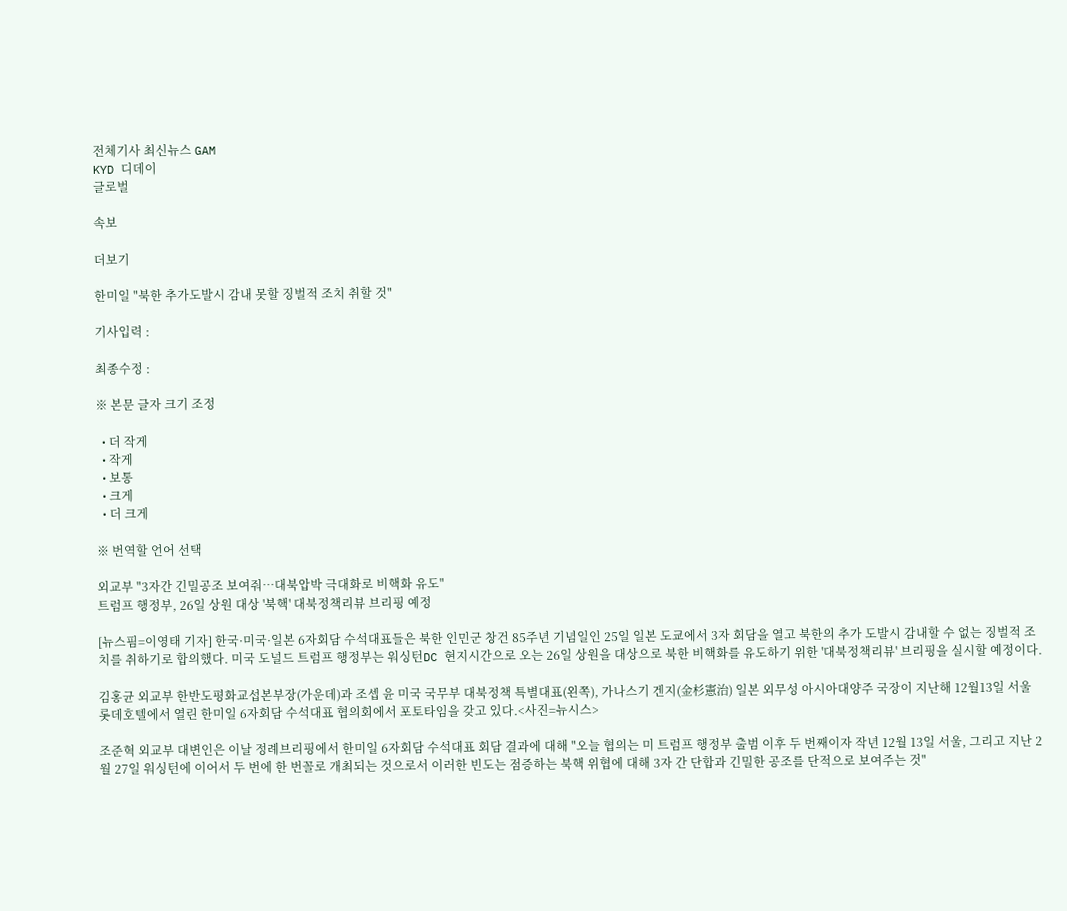전체기사 최신뉴스 GAM
KYD 디데이
글로벌

속보

더보기

한미일 "북한 추가도발시 감내 못할 징벌적 조치 취할 것"

기사입력 :

최종수정 :

※ 본문 글자 크기 조정

  • 더 작게
  • 작게
  • 보통
  • 크게
  • 더 크게

※ 번역할 언어 선택

외교부 "3자간 긴밀공조 보여줘…대북압박 극대화로 비핵화 유도"
트럼프 행정부, 26일 상원 대상 '북핵' 대북정책리뷰 브리핑 예정

[뉴스핌=이영태 기자] 한국·미국·일본 6자회담 수석대표들은 북한 인민군 창건 85주년 기념일인 25일 일본 도쿄에서 3자 회담을 열고 북한의 추가 도발시 감내할 수 없는 징벌적 조치를 취하기로 합의했다. 미국 도널드 트럼프 행정부는 워싱턴DC 현지시간으로 오는 26일 상원을 대상으로 북한 비핵화를 유도하기 위한 '대북정책리뷰' 브리핑을 실시할 예정이다.

김홍균 외교부 한반도평화교섭본부장(가운데)과 조셉 윤 미국 국무부 대북정책 특별대표(왼쪽), 가나스기 겐지(金杉憲治) 일본 외무성 아시아대양주 국장이 지난해 12월13일 서울 롯데호텔에서 열린 한미일 6자회담 수석대표 협의회에서 포토타임을 갖고 있다.<사진=뉴시스>

조준혁 외교부 대변인은 이날 정례브리핑에서 한미일 6자회담 수석대표 회담 결과에 대해 "오늘 협의는 미 트럼프 행정부 출범 이후 두 번째이자 작년 12월 13일 서울, 그리고 지난 2월 27일 워싱턴에 이어서 두 번에 한 번꼴로 개최되는 것으로서 이러한 빈도는 점증하는 북핵 위협에 대해 3자 간 단합과 긴밀한 공조를 단적으로 보여주는 것"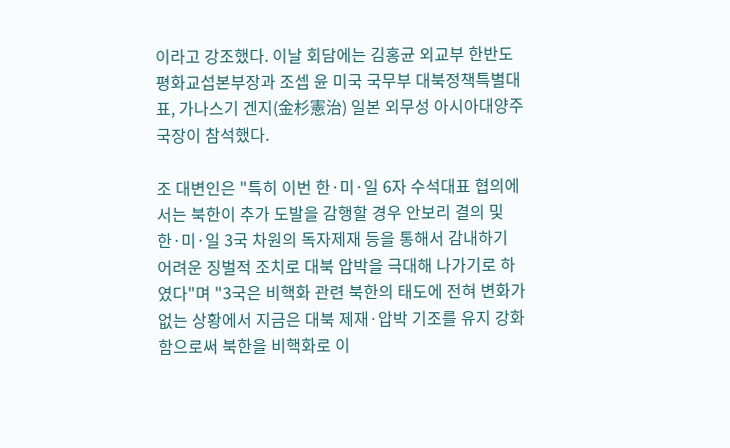이라고 강조했다. 이날 회담에는 김홍균 외교부 한반도평화교섭본부장과 조셉 윤 미국 국무부 대북정책특별대표, 가나스기 겐지(金杉憲治) 일본 외무성 아시아대양주 국장이 참석했다.

조 대변인은 "특히 이번 한·미·일 6자 수석대표 협의에서는 북한이 추가 도발을 감행할 경우 안보리 결의 및 한·미·일 3국 차원의 독자제재 등을 통해서 감내하기 어려운 징벌적 조치로 대북 압박을 극대해 나가기로 하였다"며 "3국은 비핵화 관련 북한의 태도에 전혀 변화가 없는 상황에서 지금은 대북 제재·압박 기조를 유지 강화함으로써 북한을 비핵화로 이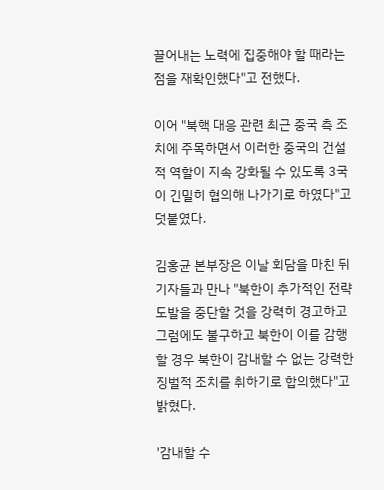끌어내는 노력에 집중해야 할 때라는 점을 재확인했다"고 전했다.

이어 "북핵 대응 관련 최근 중국 측 조치에 주목하면서 이러한 중국의 건설적 역할이 지속 강화될 수 있도록 3국이 긴밀히 협의해 나가기로 하였다"고 덧붙였다.

김홍균 본부장은 이날 회담을 마친 뒤 기자들과 만나 "북한이 추가적인 전략 도발을 중단할 것을 강력히 경고하고 그럼에도 불구하고 북한이 이를 감행할 경우 북한이 감내할 수 없는 강력한 징벌적 조치를 취하기로 합의했다"고 밝혔다.

'감내할 수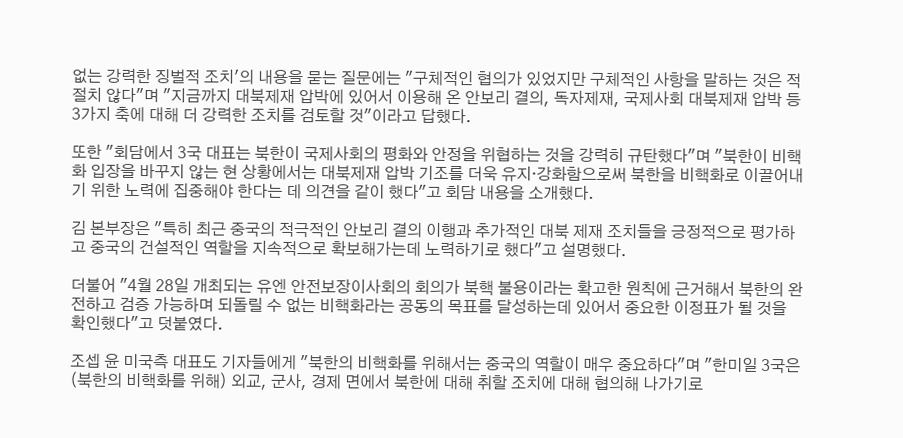없는 강력한 징벌적 조치'의 내용을 묻는 질문에는 "구체적인 협의가 있었지만 구체적인 사항을 말하는 것은 적절치 않다"며 "지금까지 대북제재 압박에 있어서 이용해 온 안보리 결의, 독자제재, 국제사회 대북제재 압박 등 3가지 축에 대해 더 강력한 조치를 검토할 것"이라고 답했다.

또한 "회담에서 3국 대표는 북한이 국제사회의 평화와 안정을 위협하는 것을 강력히 규탄했다"며 "북한이 비핵화 입장을 바꾸지 않는 현 상황에서는 대북제재 압박 기조를 더욱 유지·강화함으로써 북한을 비핵화로 이끌어내기 위한 노력에 집중해야 한다는 데 의견을 같이 했다"고 회담 내용을 소개했다.

김 본부장은 "특히 최근 중국의 적극적인 안보리 결의 이행과 추가적인 대북 제재 조치들을 긍정적으로 평가하고 중국의 건설적인 역할을 지속적으로 확보해가는데 노력하기로 했다"고 설명했다.

더불어 "4월 28일 개최되는 유엔 안전보장이사회의 회의가 북핵 불용이라는 확고한 원칙에 근거해서 북한의 완전하고 검증 가능하며 되돌릴 수 없는 비핵화라는 공동의 목표를 달성하는데 있어서 중요한 이정표가 될 것을 확인했다"고 덧붙였다.

조셉 윤 미국측 대표도 기자들에게 "북한의 비핵화를 위해서는 중국의 역할이 매우 중요하다"며 "한미일 3국은 (북한의 비핵화를 위해) 외교, 군사, 경제 면에서 북한에 대해 취할 조치에 대해 협의해 나가기로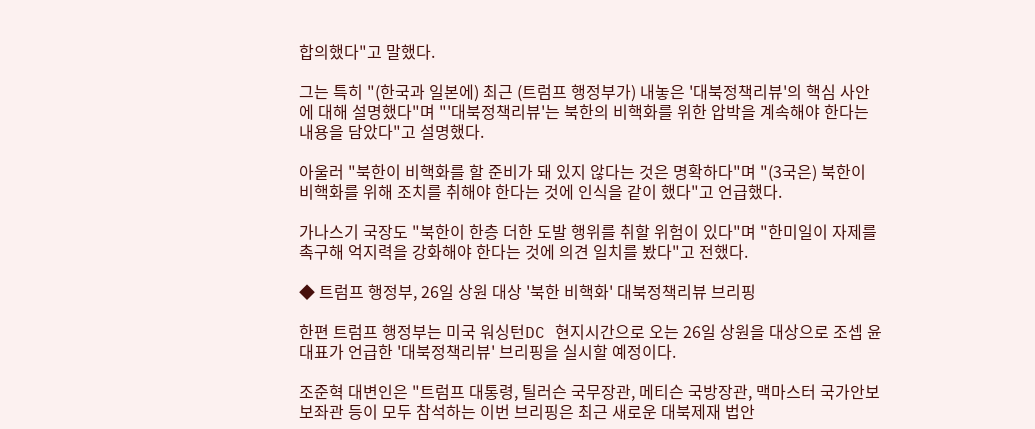합의했다"고 말했다.

그는 특히 "(한국과 일본에) 최근 (트럼프 행정부가) 내놓은 '대북정책리뷰'의 핵심 사안에 대해 설명했다"며 "'대북정책리뷰'는 북한의 비핵화를 위한 압박을 계속해야 한다는 내용을 담았다"고 설명했다.

아울러 "북한이 비핵화를 할 준비가 돼 있지 않다는 것은 명확하다"며 "(3국은) 북한이 비핵화를 위해 조치를 취해야 한다는 것에 인식을 같이 했다"고 언급했다.

가나스기 국장도 "북한이 한층 더한 도발 행위를 취할 위험이 있다"며 "한미일이 자제를 촉구해 억지력을 강화해야 한다는 것에 의견 일치를 봤다"고 전했다.

◆ 트럼프 행정부, 26일 상원 대상 '북한 비핵화' 대북정책리뷰 브리핑

한편 트럼프 행정부는 미국 워싱턴DC 현지시간으로 오는 26일 상원을 대상으로 조셉 윤 대표가 언급한 '대북정책리뷰' 브리핑을 실시할 예정이다.

조준혁 대변인은 "트럼프 대통령, 틸러슨 국무장관, 메티슨 국방장관, 맥마스터 국가안보보좌관 등이 모두 참석하는 이번 브리핑은 최근 새로운 대북제재 법안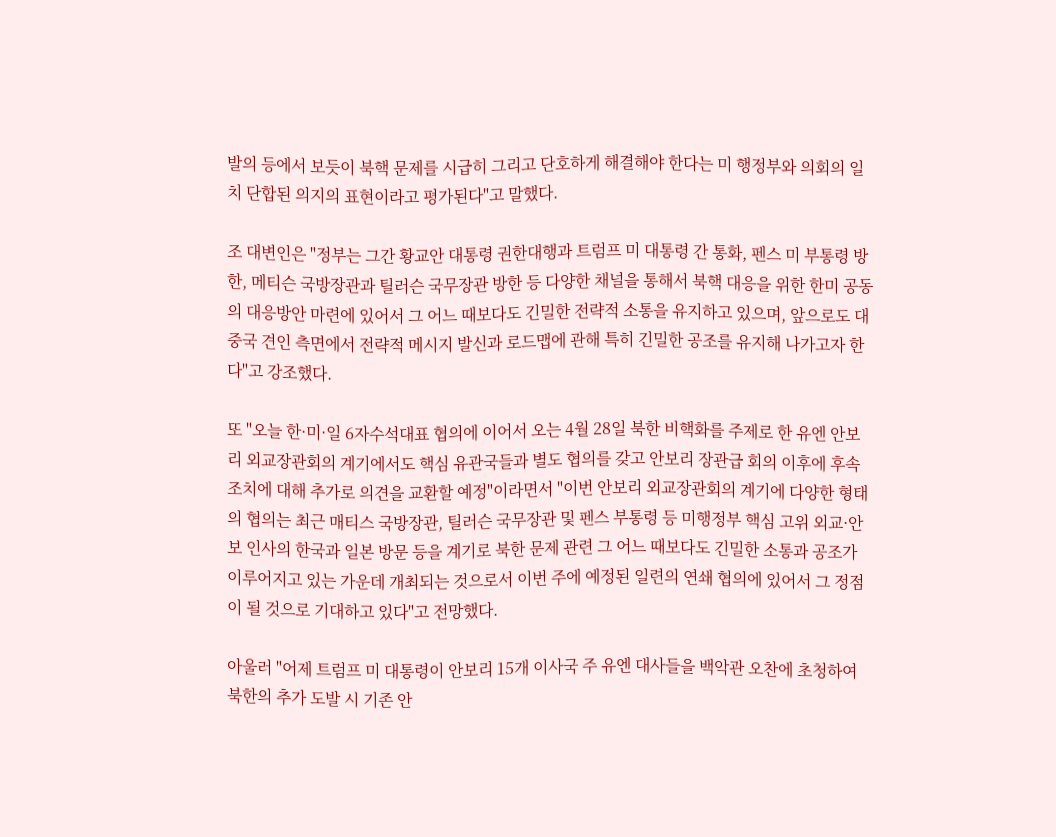발의 등에서 보듯이 북핵 문제를 시급히 그리고 단호하게 해결해야 한다는 미 행정부와 의회의 일치 단합된 의지의 표현이라고 평가된다"고 말했다.

조 대변인은 "정부는 그간 황교안 대통령 권한대행과 트럼프 미 대통령 간 통화, 펜스 미 부통령 방한, 메티슨 국방장관과 틸러슨 국무장관 방한 등 다양한 채널을 통해서 북핵 대응을 위한 한미 공동의 대응방안 마련에 있어서 그 어느 때보다도 긴밀한 전략적 소통을 유지하고 있으며, 앞으로도 대중국 견인 측면에서 전략적 메시지 발신과 로드맵에 관해 특히 긴밀한 공조를 유지해 나가고자 한다"고 강조했다.

또 "오늘 한·미·일 6자수석대표 협의에 이어서 오는 4월 28일 북한 비핵화를 주제로 한 유엔 안보리 외교장관회의 계기에서도 핵심 유관국들과 별도 협의를 갖고 안보리 장관급 회의 이후에 후속조치에 대해 추가로 의견을 교환할 예정"이라면서 "이번 안보리 외교장관회의 계기에 다양한 형태의 협의는 최근 매티스 국방장관, 틸러슨 국무장관 및 펜스 부통령 등 미행정부 핵심 고위 외교·안보 인사의 한국과 일본 방문 등을 계기로 북한 문제 관련 그 어느 때보다도 긴밀한 소통과 공조가 이루어지고 있는 가운데 개최되는 것으로서 이번 주에 예정된 일련의 연쇄 협의에 있어서 그 정점이 될 것으로 기대하고 있다"고 전망했다.

아울러 "어제 트럼프 미 대통령이 안보리 15개 이사국 주 유엔 대사들을 백악관 오찬에 초청하여 북한의 추가 도발 시 기존 안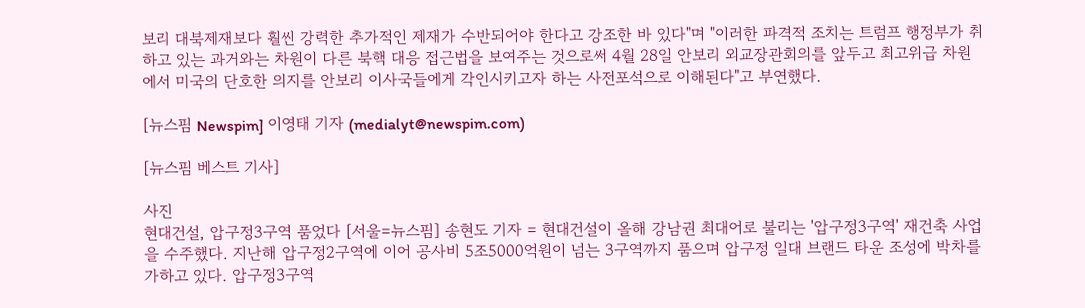보리 대북제재보다 훨씬 강력한 추가적인 제재가 수반되어야 한다고 강조한 바 있다"며 "이러한 파격적 조치는 트럼프 행정부가 취하고 있는 과거와는 차원이 다른 북핵 대응 접근법을 보여주는 것으로써 4월 28일 안보리 외교장관회의를 앞두고 최고위급 차원에서 미국의 단호한 의지를 안보리 이사국들에게 각인시키고자 하는 사전포석으로 이해된다"고 부연했다.

[뉴스핌 Newspim] 이영태 기자 (medialyt@newspim.com)

[뉴스핌 베스트 기사]

사진
현대건설, 압구정3구역 품었다 [서울=뉴스핌] 송현도 기자 = 현대건설이 올해 강남권 최대어로 불리는 '압구정3구역' 재건축 사업을 수주했다. 지난해 압구정2구역에 이어 공사비 5조5000억원이 넘는 3구역까지 품으며 압구정 일대 브랜드 타운 조성에 박차를 가하고 있다. 압구정3구역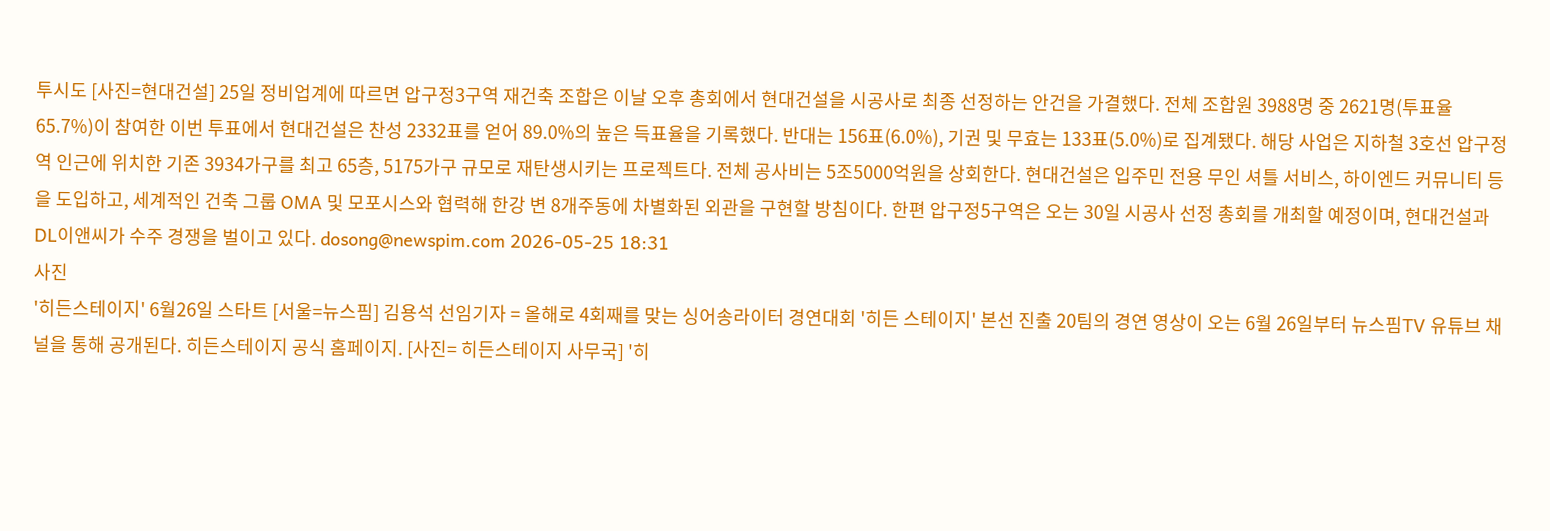투시도 [사진=현대건설] 25일 정비업계에 따르면 압구정3구역 재건축 조합은 이날 오후 총회에서 현대건설을 시공사로 최종 선정하는 안건을 가결했다. 전체 조합원 3988명 중 2621명(투표율 65.7%)이 참여한 이번 투표에서 현대건설은 찬성 2332표를 얻어 89.0%의 높은 득표율을 기록했다. 반대는 156표(6.0%), 기권 및 무효는 133표(5.0%)로 집계됐다. 해당 사업은 지하철 3호선 압구정역 인근에 위치한 기존 3934가구를 최고 65층, 5175가구 규모로 재탄생시키는 프로젝트다. 전체 공사비는 5조5000억원을 상회한다. 현대건설은 입주민 전용 무인 셔틀 서비스, 하이엔드 커뮤니티 등을 도입하고, 세계적인 건축 그룹 OMA 및 모포시스와 협력해 한강 변 8개주동에 차별화된 외관을 구현할 방침이다. 한편 압구정5구역은 오는 30일 시공사 선정 총회를 개최할 예정이며, 현대건설과 DL이앤씨가 수주 경쟁을 벌이고 있다. dosong@newspim.com 2026-05-25 18:31
사진
'히든스테이지' 6월26일 스타트 [서울=뉴스핌] 김용석 선임기자 = 올해로 4회째를 맞는 싱어송라이터 경연대회 '히든 스테이지' 본선 진출 20팀의 경연 영상이 오는 6월 26일부터 뉴스핌TV 유튜브 채널을 통해 공개된다. 히든스테이지 공식 홈페이지. [사진= 히든스테이지 사무국] '히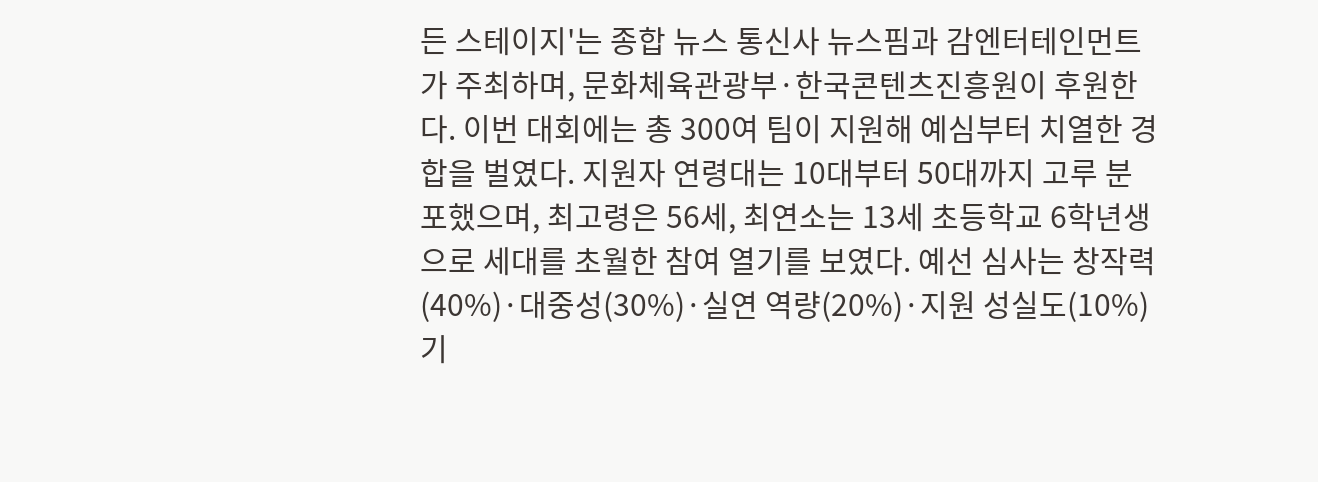든 스테이지'는 종합 뉴스 통신사 뉴스핌과 감엔터테인먼트가 주최하며, 문화체육관광부·한국콘텐츠진흥원이 후원한다. 이번 대회에는 총 300여 팀이 지원해 예심부터 치열한 경합을 벌였다. 지원자 연령대는 10대부터 50대까지 고루 분포했으며, 최고령은 56세, 최연소는 13세 초등학교 6학년생으로 세대를 초월한 참여 열기를 보였다. 예선 심사는 창작력(40%)·대중성(30%)·실연 역량(20%)·지원 성실도(10%) 기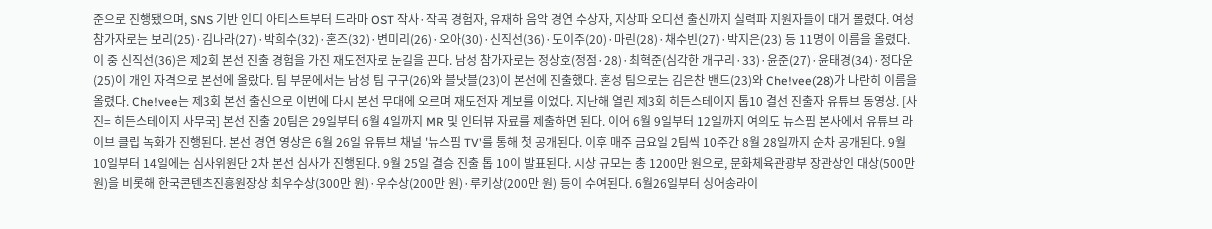준으로 진행됐으며, SNS 기반 인디 아티스트부터 드라마 OST 작사·작곡 경험자, 유재하 음악 경연 수상자, 지상파 오디션 출신까지 실력파 지원자들이 대거 몰렸다. 여성 참가자로는 보리(25)·김나라(27)·박희수(32)·혼즈(32)·변미리(26)·오아(30)·신직선(36)·도이주(20)·마린(28)·채수빈(27)·박지은(23) 등 11명이 이름을 올렸다. 이 중 신직선(36)은 제2회 본선 진출 경험을 가진 재도전자로 눈길을 끈다. 남성 참가자로는 정상호(정점·28)·최혁준(심각한 개구리·33)·윤준(27)·윤태경(34)·정다운(25)이 개인 자격으로 본선에 올랐다. 팀 부문에서는 남성 팀 구구(26)와 블낫블(23)이 본선에 진출했다. 혼성 팀으로는 김은찬 밴드(23)와 Che!vee(28)가 나란히 이름을 올렸다. Che!vee는 제3회 본선 출신으로 이번에 다시 본선 무대에 오르며 재도전자 계보를 이었다. 지난해 열린 제3회 히든스테이지 톱10 결선 진출자 유튜브 동영상. [사진= 히든스테이지 사무국] 본선 진출 20팀은 29일부터 6월 4일까지 MR 및 인터뷰 자료를 제출하면 된다. 이어 6월 9일부터 12일까지 여의도 뉴스핌 본사에서 유튜브 라이브 클립 녹화가 진행된다. 본선 경연 영상은 6월 26일 유튜브 채널 '뉴스핌 TV'를 통해 첫 공개된다. 이후 매주 금요일 2팀씩 10주간 8월 28일까지 순차 공개된다. 9월 10일부터 14일에는 심사위원단 2차 본선 심사가 진행된다. 9월 25일 결승 진출 톱 10이 발표된다. 시상 규모는 총 1200만 원으로, 문화체육관광부 장관상인 대상(500만 원)을 비롯해 한국콘텐츠진흥원장상 최우수상(300만 원)·우수상(200만 원)·루키상(200만 원) 등이 수여된다. 6월26일부터 싱어송라이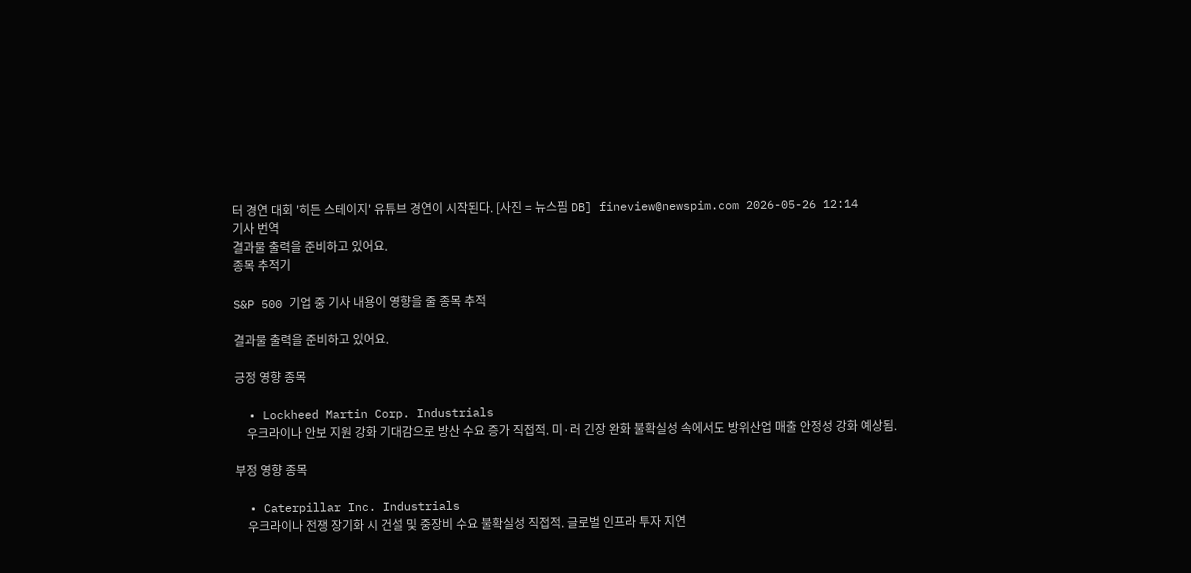터 경연 대회 '히든 스테이지' 유튜브 경연이 시작된다. [사진 = 뉴스핌 DB] fineview@newspim.com 2026-05-26 12:14
기사 번역
결과물 출력을 준비하고 있어요.
종목 추적기

S&P 500 기업 중 기사 내용이 영향을 줄 종목 추적

결과물 출력을 준비하고 있어요.

긍정 영향 종목

  • Lockheed Martin Corp. Industrials
    우크라이나 안보 지원 강화 기대감으로 방산 수요 증가 직접적. 미·러 긴장 완화 불확실성 속에서도 방위산업 매출 안정성 강화 예상됨.

부정 영향 종목

  • Caterpillar Inc. Industrials
    우크라이나 전쟁 장기화 시 건설 및 중장비 수요 불확실성 직접적. 글로벌 인프라 투자 지연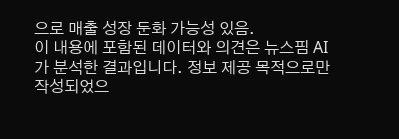으로 매출 성장 둔화 가능성 있음.
이 내용에 포함된 데이터와 의견은 뉴스핌 AI가 분석한 결과입니다. 정보 제공 목적으로만 작성되었으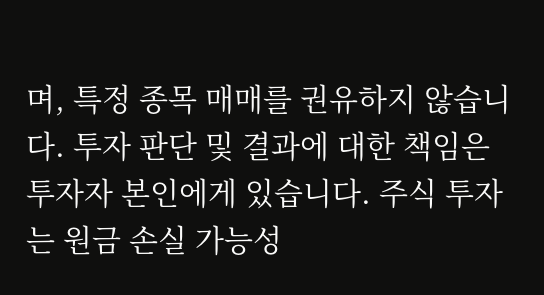며, 특정 종목 매매를 권유하지 않습니다. 투자 판단 및 결과에 대한 책임은 투자자 본인에게 있습니다. 주식 투자는 원금 손실 가능성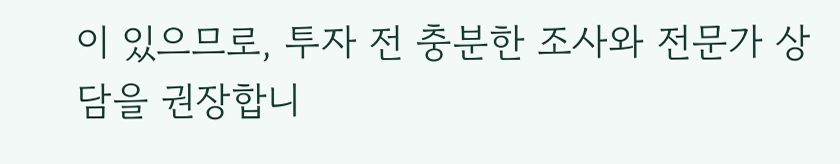이 있으므로, 투자 전 충분한 조사와 전문가 상담을 권장합니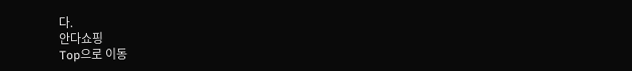다.
안다쇼핑
Top으로 이동